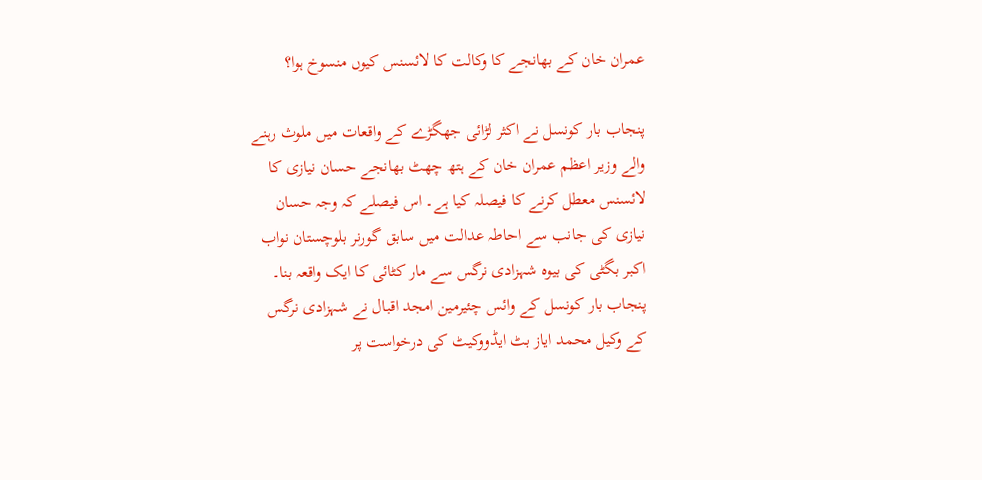عمران خان کے بھانجے کا وکالت کا لائسنس کیوں منسوخ ہوا؟

پنجاب بار کونسل نے اکثر لڑائی جھگڑے کے واقعات میں ملوث رہنے والے وزیر اعظم عمران خان کے ہتھ چھٹ بھانجے حسان نیازی کا لائسنس معطل کرنے کا فیصلہ کیا ہے۔ اس فیصلے کہ وجہ حسان نیازی کی جانب سے احاطہ عدالت میں سابق گورنر بلوچستان نواب اکبر بگٹی کی بیوہ شہزادی نرگس سے مار کٹائی کا ایک واقعہ بنا۔
پنجاب بار کونسل کے وائس چئیرمین امجد اقبال نے شہزادی نرگس کے وکیل محمد ایاز بٹ ایڈووکیٹ کی درخواست پر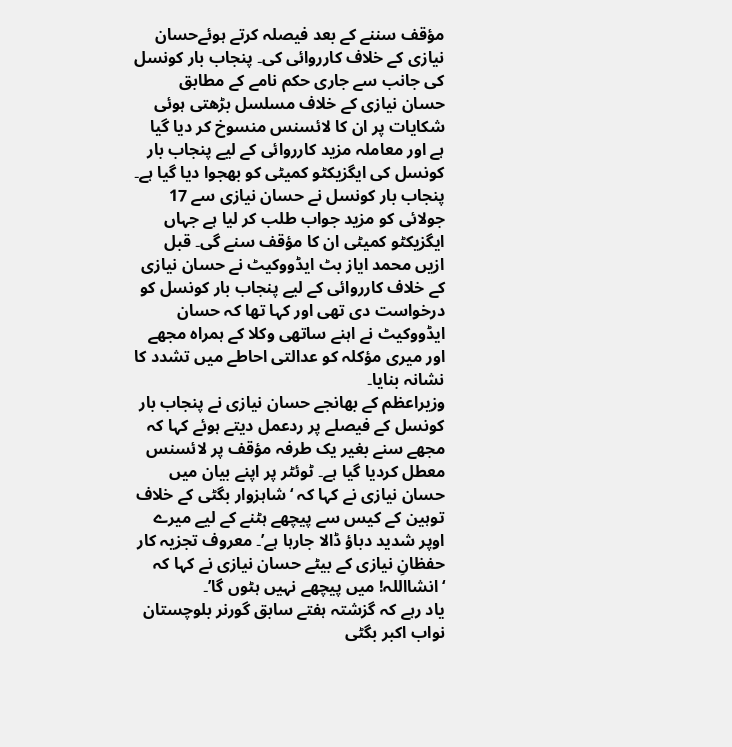مؤقف سننے کے بعد فیصلہ کرتے ہوئےحسان نیازی کے خلاف کارروائی کی۔ پنجاب بار کونسل کی جانب سے جاری حکم نامے کے مطابق حسان نیازی کے خلاف مسلسل بڑھتی ہوئی شکایات پر ان کا لائسنس منسوخ کر دیا گیا ہے اور معاملہ مزید کارروائی کے لیے پنجاب بار کونسل کی ایگزیکٹو کمیٹی کو بھجوا دیا گیا ہے۔ پنجاب بار کونسل نے حسان نیازی سے 17 جولائی کو مزید جواب طلب کر لیا ہے جہاں ایگزیکٹو کمیٹی ان کا مؤقف سنے گی۔ قبل ازیں محمد ایاز بٹ ایڈووکیٹ نے حسان نیازی کے خلاف کارروائی کے لیے پنجاب بار کونسل کو درخواست دی تھی اور کہا تھا کہ حسان ایڈووکیٹ نے اہنے ساتھی وکلا کے ہمراہ مجھے اور میری مؤکلہ کو عدالتی احاطے میں تشدد کا نشانہ بنایا۔
وزیراعظم کے بھانجے حسان نیازی نے پنجاب بار کونسل کے فیصلے پر ردعمل دیتے ہوئے کہا کہ مجھے سنے بغیر یک طرفہ مؤقف پر لائسنس معطل کردیا گیا ہے۔ ٹوئٹر پر اپنے بیان میں حسان نیازی نے کہا کہ ‘شاہزوار بگٹی کے خلاف توہین کے کیس سے پیچھے ہٹنے کے لیے میرے اوپر شدید دباؤ ڈالا جارہا ہے’۔ معروف تجزیہ کار حفظانِ نیازی کے بیٹے حسان نیازی نے کہا کہ ‘انشااللہ! میں پیچھے نہیں ہٹوں گا’۔
یاد رہے کہ گزشتہ ہفتے سابق گورنر بلوچستان نواب اکبر بگٹی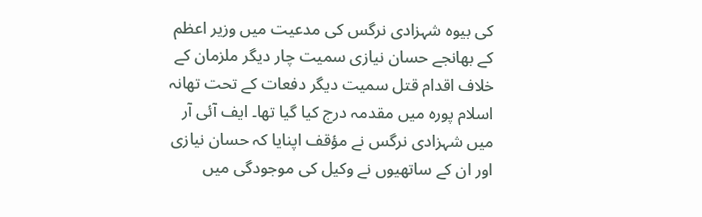کی بیوہ شہزادی نرگس کی مدعیت میں وزیر اعظم کے بھانجے حسان نیازی سمیت چار دیگر ملزمان کے خلاف اقدام قتل سمیت دیگر دفعات کے تحت تھانہ اسلام پورہ میں مقدمہ درج کیا گیا تھا۔ ایف آئی آر میں شہزادی نرگس نے مؤقف اپنایا کہ حسان نیازی اور ان کے ساتھیوں نے وکیل کی موجودگی میں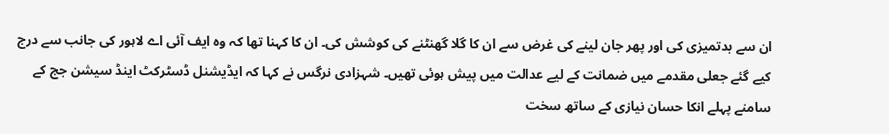ان سے بدتمیزی کی اور پھر جان لینے کی غرض سے ان کا گلا گھنٹنے کی کوشش کی۔ ان کا کہنا تھا کہ وہ ایف آئی اے لاہور کی جانب سے درج کیے گئے جعلی مقدمے میں ضمانت کے لیے عدالت میں پیش ہوئی تھیں۔ شہزادی نرگس نے کہا کہ ایڈیشنل ڈسٹرکٹ اینڈ سیشن جج کے سامنے پہلے انکا حسان نیازی کے ساتھ سخت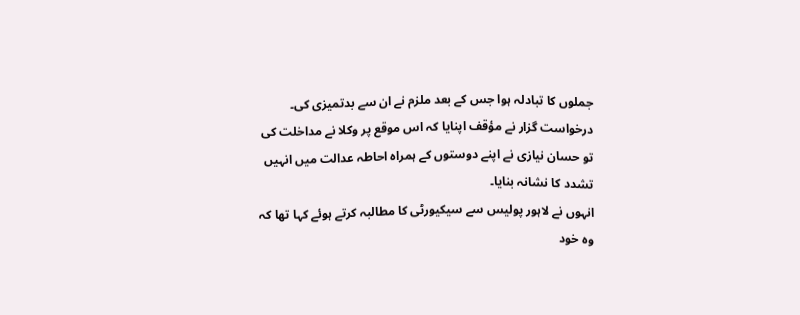جملوں کا تبادلہ ہوا جس کے بعد ملزم نے ان سے بدتمیزی کی۔
درخواست گزار نے مؤقف اپنایا کہ اس موقع پر وکلا نے مداخلت کی تو حسان نیازی نے اپنے دوستوں کے ہمراہ احاطہ عدالت میں انہیں تشدد کا نشانہ بنایا۔
انہوں نے لاہور پولیس سے سیکیورٹی کا مطالبہ کرتے ہوئے کہا تھا کہ وہ خود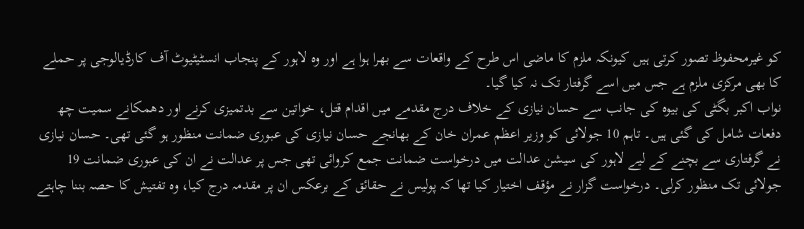کو غیرمحفوظ تصور کرتی ہیں کیونکہ ملزم کا ماضی اس طرح کے واقعات سے بھرا ہوا ہے اور وہ لاہور کے پنجاب انسٹیٹیوٹ آف کارڈیالوجی پر حملے کا بھی مرکزی ملزم ہے جس میں اسے گرفتار تک نہ کیا گیا۔
نواب اکبر بگٹی کی بیوہ کی جانب سے حسان نیازی کے خلاف درج مقدمے میں اقدام قتل، خواتین سے بدتمیزی کرنے اور دھمکانے سمیت چھ دفعات شامل کی گئی ہیں۔ تاہم 10 جولائی کو وزیر اعظم عمران خان کے بھانجے حسان نیازی کی عبوری ضمانت منظور ہو گئی تھی۔ حسان نیازی نے گرفتاری سے بچنے کے لیے لاہور کی سیشن عدالت میں درخواست ضمانت جمع کروائی تھی جس پر عدالت نے ان کی عبوری ضمانت 19 جولائی تک منظور کرلی۔ درخواست گزار نے مؤقف اختیار کیا تھا کہ پولیس نے حقائق کے برعکس ان پر مقدمہ درج کیا، وہ تفتیش کا حصہ بننا چاہتے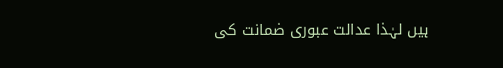ہیں لہٰذا عدالت عبوری ضمانت کی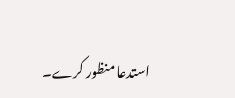استدعا منظور کرے۔